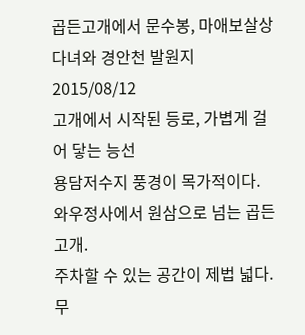곱든고개에서 문수봉, 마애보살상 다녀와 경안천 발원지
2015/08/12
고개에서 시작된 등로, 가볍게 걸어 닿는 능선
용담저수지 풍경이 목가적이다.
와우정사에서 원삼으로 넘는 곱든고개.
주차할 수 있는 공간이 제법 넓다.
무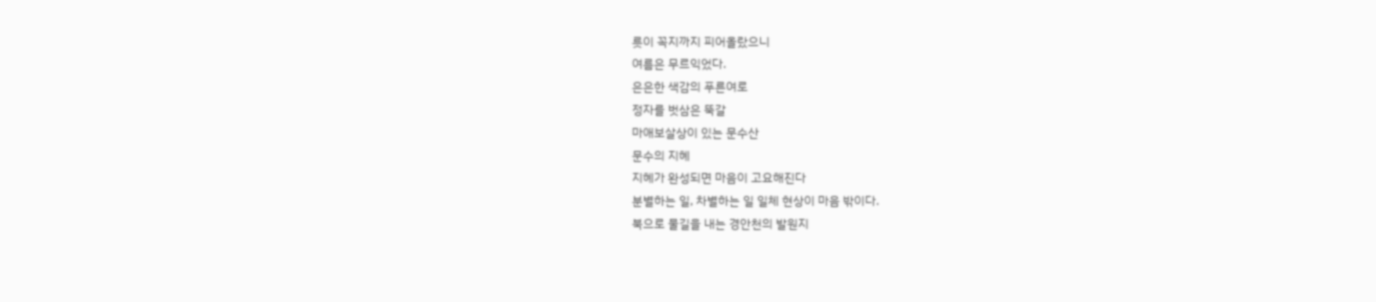릇이 꼭지까지 피어올랐으니
여름은 무르익었다.
은은한 색감의 푸른여로
정자를 벗삼은 뚝갈
마애보살상이 있는 문수산
문수의 지혜
지혜가 완성되면 마음이 고요해진다
분별하는 일, 차별하는 일 일체 현상이 마음 밖이다.
북으로 물길을 내는 경안천의 발원지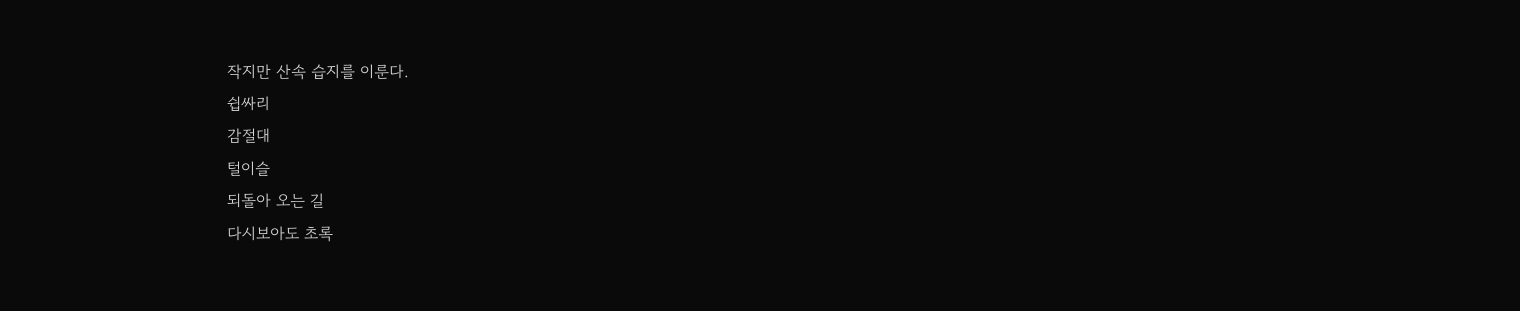작지만 산속 습지를 이룬다.
쉽싸리
감절대
털이슬
되돌아 오는 길
다시보아도 초록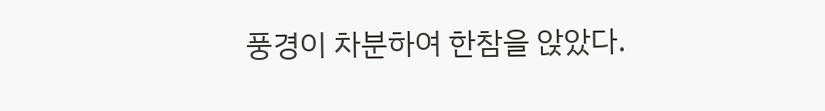풍경이 차분하여 한참을 앉았다.